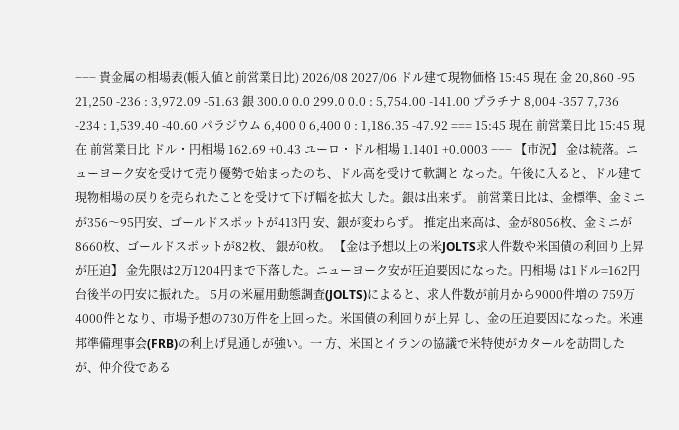−−− 貴金属の相場表(帳入値と前営業日比) 2026/08 2027/06 ドル建て現物価格 15:45 現在 金 20,860 -95 21,250 -236 : 3,972.09 -51.63 銀 300.0 0.0 299.0 0.0 : 5,754.00 -141.00 プラチナ 8,004 -357 7,736 -234 : 1,539.40 -40.60 パラジウム 6,400 0 6,400 0 : 1,186.35 -47.92 === 15:45 現在 前営業日比 15:45 現在 前営業日比 ドル・円相場 162.69 +0.43 ユーロ・ドル相場 1.1401 +0.0003 −−− 【市況】 金は続落。ニューヨーク安を受けて売り優勢で始まったのち、ドル高を受けて軟調と なった。午後に入ると、ドル建て現物相場の戻りを売られたことを受けて下げ幅を拡大 した。銀は出来ず。 前営業日比は、金標準、金ミニが356〜95円安、ゴールドスポットが413円 安、銀が変わらず。 推定出来高は、金が8056枚、金ミニが8660枚、ゴールドスポットが82枚、 銀が0枚。 【金は予想以上の米JOLTS求人件数や米国債の利回り上昇が圧迫】 金先限は2万1204円まで下落した。ニューヨーク安が圧迫要因になった。円相場 は1ドル=162円台後半の円安に振れた。 5月の米雇用動態調査(JOLTS)によると、求人件数が前月から9000件増の 759万4000件となり、市場予想の730万件を上回った。米国債の利回りが上昇 し、金の圧迫要因になった。米連邦準備理事会(FRB)の利上げ見通しが強い。一 方、米国とイランの協議で米特使がカタールを訪問したが、仲介役である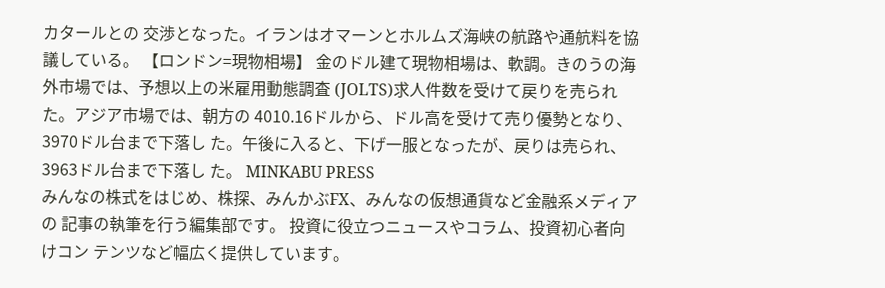カタールとの 交渉となった。イランはオマーンとホルムズ海峡の航路や通航料を協議している。 【ロンドン=現物相場】 金のドル建て現物相場は、軟調。きのうの海外市場では、予想以上の米雇用動態調査 (JOLTS)求人件数を受けて戻りを売られた。アジア市場では、朝方の 4010.16ドルから、ドル高を受けて売り優勢となり、3970ドル台まで下落し た。午後に入ると、下げ一服となったが、戻りは売られ、3963ドル台まで下落し た。 MINKABU PRESS
みんなの株式をはじめ、株探、みんかぶFX、みんなの仮想通貨など金融系メディアの 記事の執筆を行う編集部です。 投資に役立つニュースやコラム、投資初心者向けコン テンツなど幅広く提供しています。